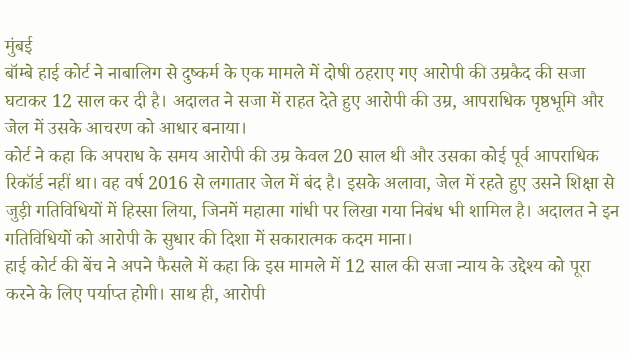मुंबई
बॉम्बे हाई कोर्ट ने नाबालिग से दुष्कर्म के एक मामले में दोषी ठहराए गए आरोपी की उम्रकैद की सजा घटाकर 12 साल कर दी है। अदालत ने सजा में राहत देते हुए आरोपी की उम्र, आपराधिक पृष्ठभूमि और जेल में उसके आचरण को आधार बनाया।
कोर्ट ने कहा कि अपराध के समय आरोपी की उम्र केवल 20 साल थी और उसका कोई पूर्व आपराधिक रिकॉर्ड नहीं था। वह वर्ष 2016 से लगातार जेल में बंद है। इसके अलावा, जेल में रहते हुए उसने शिक्षा से जुड़ी गतिविधियों में हिस्सा लिया, जिनमें महात्मा गांधी पर लिखा गया निबंध भी शामिल है। अदालत ने इन गतिविधियों को आरोपी के सुधार की दिशा में सकारात्मक कदम माना।
हाई कोर्ट की बेंच ने अपने फैसले में कहा कि इस मामले में 12 साल की सजा न्याय के उद्देश्य को पूरा करने के लिए पर्याप्त होगी। साथ ही, आरोपी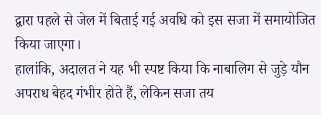द्वारा पहले से जेल में बिताई गई अवधि को इस सजा में समायोजित किया जाएगा।
हालांकि, अदालत ने यह भी स्पष्ट किया कि नाबालिग से जुड़े यौन अपराध बेहद गंभीर होते हैं, लेकिन सजा तय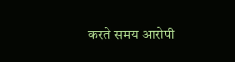करते समय आरोपी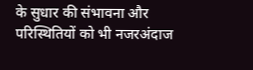के सुधार की संभावना और परिस्थितियों को भी नजरअंदाज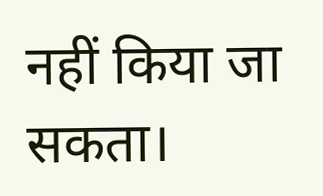नहीं किया जा सकता।